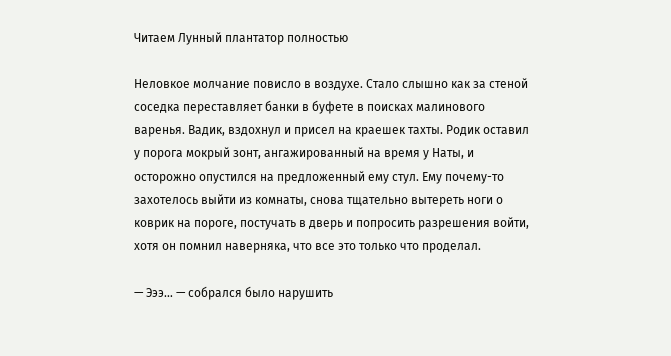Читаем Лунный плантатор полностью

Неловкое молчание повисло в воздухе. Стало слышно как за стеной соседка переставляет банки в буфете в поисках малинового варенья. Вадик, вздохнул и присел на краешек тахты. Родик оставил у порога мокрый зонт, ангажированный на время у Наты, и осторожно опустился на предложенный ему стул. Ему почему-то захотелось выйти из комнаты, снова тщательно вытереть ноги о коврик на пороге, постучать в дверь и попросить разрешения войти, хотя он помнил наверняка, что все это только что проделал.

— Эээ… — собрался было нарушить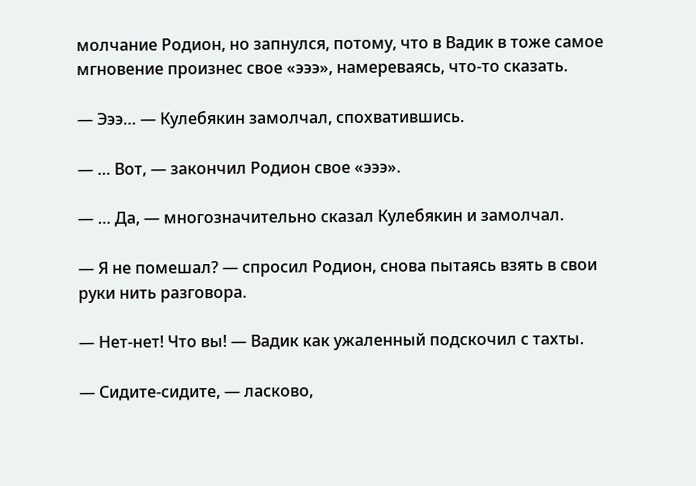молчание Родион, но запнулся, потому, что в Вадик в тоже самое мгновение произнес свое «эээ», намереваясь, что-то сказать.

— Эээ… — Кулебякин замолчал, спохватившись.

— … Вот, — закончил Родион свое «эээ».

— … Да, — многозначительно сказал Кулебякин и замолчал.

— Я не помешал? — спросил Родион, снова пытаясь взять в свои руки нить разговора.

— Нет-нет! Что вы! — Вадик как ужаленный подскочил с тахты.

— Сидите-сидите, — ласково,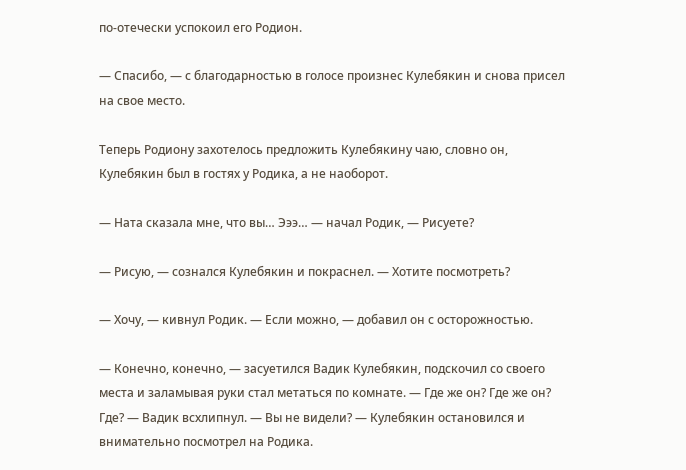по-отечески успокоил его Родион.

— Спасибо, — с благодарностью в голосе произнес Кулебякин и снова присел на свое место.

Теперь Родиону захотелось предложить Кулебякину чаю, словно он, Кулебякин был в гостях у Родика, а не наоборот.

— Ната сказала мне, что вы… Эээ… — начал Родик, — Рисуете?

— Рисую, — сознался Кулебякин и покраснел. — Хотите посмотреть?

— Хочу, — кивнул Родик. — Если можно, — добавил он с осторожностью.

— Конечно, конечно, — засуетился Вадик Кулебякин, подскочил со своего места и заламывая руки стал метаться по комнате. — Где же он? Где же он? Где? — Вадик всхлипнул. — Вы не видели? — Кулебякин остановился и внимательно посмотрел на Родика.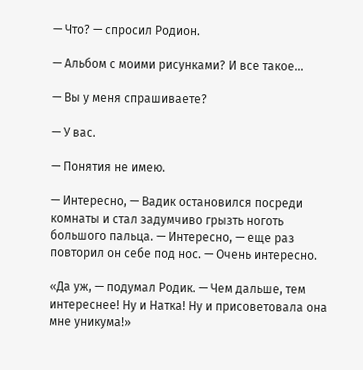— Что? — спросил Родион.

— Альбом с моими рисунками? И все такое…

— Вы у меня спрашиваете?

— У вас.

— Понятия не имею.

— Интересно, — Вадик остановился посреди комнаты и стал задумчиво грызть ноготь большого пальца. — Интересно, — еще раз повторил он себе под нос. — Очень интересно.

«Да уж, — подумал Родик. — Чем дальше, тем интереснее! Ну и Натка! Ну и присоветовала она мне уникума!»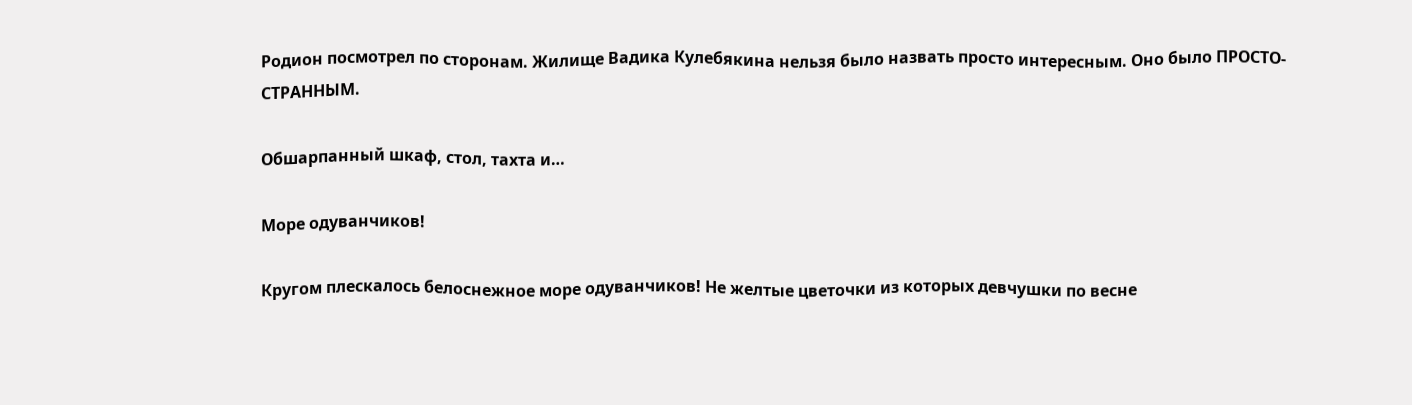Родион посмотрел по сторонам. Жилище Вадика Кулебякина нельзя было назвать просто интересным. Оно было ПРОСТО-СТРАННЫМ.

Обшарпанный шкаф, стол, тахта и…

Море одуванчиков!

Кругом плескалось белоснежное море одуванчиков! Не желтые цветочки из которых девчушки по весне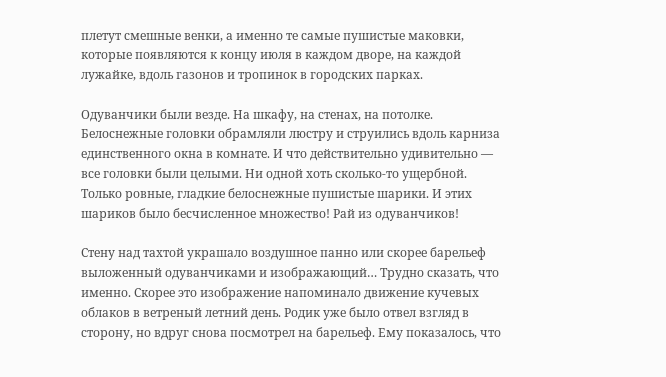плетут смешные венки, а именно те самые пушистые маковки, которые появляются к концу июля в каждом дворе, на каждой лужайке, вдоль газонов и тропинок в городских парках.

Одуванчики были везде. На шкафу, на стенах, на потолке. Белоснежные головки обрамляли люстру и струились вдоль карниза единственного окна в комнате. И что действительно удивительно — все головки были целыми. Ни одной хоть сколько-то ущербной. Только ровные, гладкие белоснежные пушистые шарики. И этих шариков было бесчисленное множество! Рай из одуванчиков!

Стену над тахтой украшало воздушное панно или скорее барельеф выложенный одуванчиками и изображающий… Трудно сказать, что именно. Скорее это изображение напоминало движение кучевых облаков в ветреный летний день. Родик уже было отвел взгляд в сторону, но вдруг снова посмотрел на барельеф. Ему показалось, что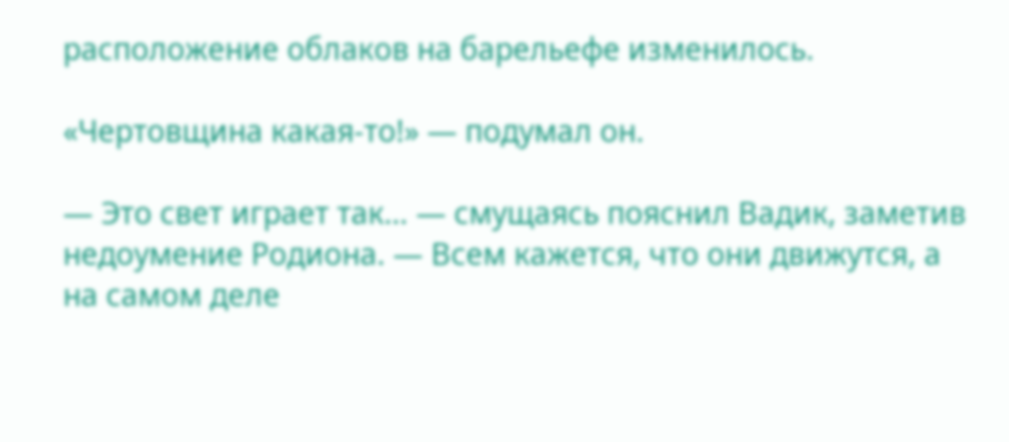расположение облаков на барельефе изменилось.

«Чертовщина какая-то!» — подумал он.

— Это свет играет так… — смущаясь пояснил Вадик, заметив недоумение Родиона. — Всем кажется, что они движутся, а на самом деле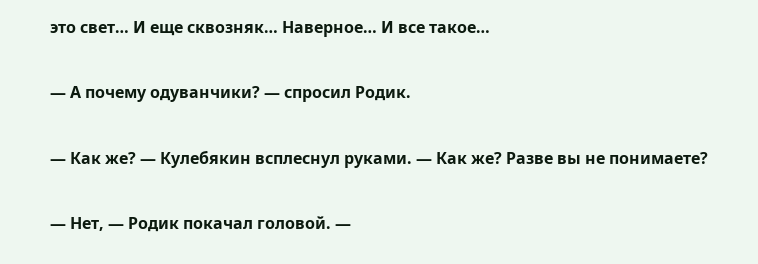это свет… И еще сквозняк… Наверное… И все такое…

— А почему одуванчики? — спросил Родик.

— Как же? — Кулебякин всплеснул руками. — Как же? Разве вы не понимаете?

— Нет, — Родик покачал головой. —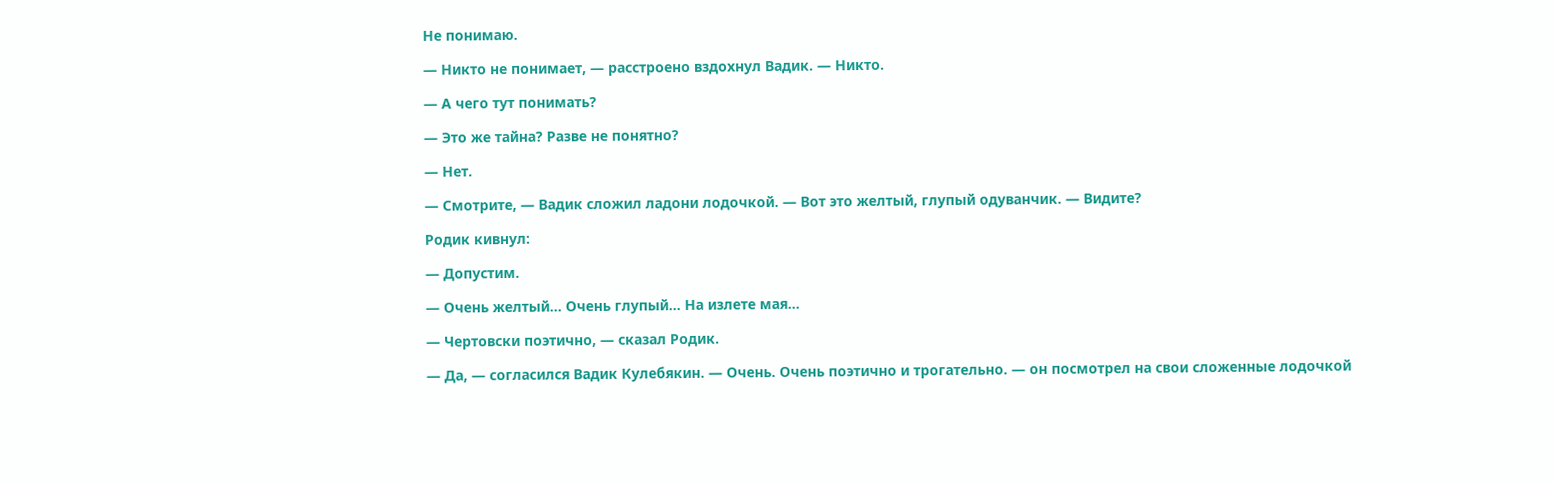Не понимаю.

— Никто не понимает, — расстроено вздохнул Вадик. — Никто.

— А чего тут понимать?

— Это же тайна? Разве не понятно?

— Нет.

— Смотрите, — Вадик сложил ладони лодочкой. — Вот это желтый, глупый одуванчик. — Видите?

Родик кивнул:

— Допустим.

— Очень желтый… Очень глупый… На излете мая…

— Чертовски поэтично, — сказал Родик.

— Да, — согласился Вадик Кулебякин. — Очень. Очень поэтично и трогательно. — он посмотрел на свои сложенные лодочкой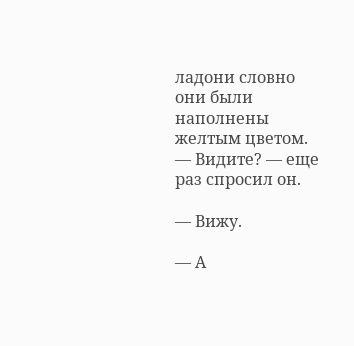ладони словно они были наполнены желтым цветом. — Видите? — еще раз спросил он.

— Вижу.

— А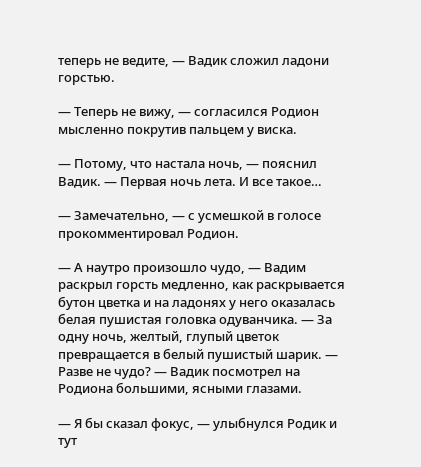теперь не ведите, — Вадик сложил ладони горстью.

— Теперь не вижу, — согласился Родион мысленно покрутив пальцем у виска.

— Потому, что настала ночь, — пояснил Вадик. — Первая ночь лета. И все такое…

— Замечательно, — с усмешкой в голосе прокомментировал Родион.

— А наутро произошло чудо, — Вадим раскрыл горсть медленно, как раскрывается бутон цветка и на ладонях у него оказалась белая пушистая головка одуванчика. — За одну ночь, желтый, глупый цветок превращается в белый пушистый шарик. — Разве не чудо? — Вадик посмотрел на Родиона большими, ясными глазами.

— Я бы сказал фокус, — улыбнулся Родик и тут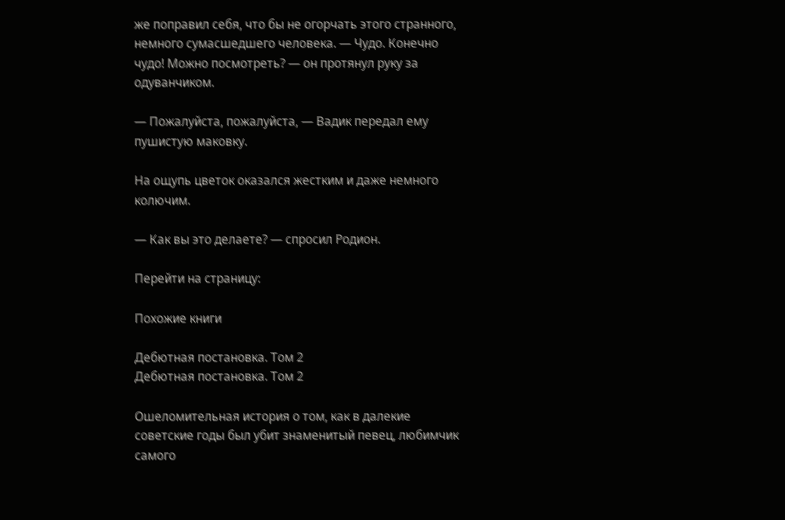же поправил себя, что бы не огорчать этого странного, немного сумасшедшего человека. — Чудо. Конечно чудо! Можно посмотреть? — он протянул руку за одуванчиком.

— Пожалуйста, пожалуйста, — Вадик передал ему пушистую маковку.

На ощупь цветок оказался жестким и даже немного колючим.

— Как вы это делаете? — спросил Родион.

Перейти на страницу:

Похожие книги

Дебютная постановка. Том 2
Дебютная постановка. Том 2

Ошеломительная история о том, как в далекие советские годы был убит знаменитый певец, любимчик самого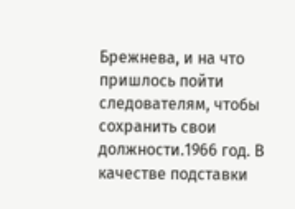Брежнева, и на что пришлось пойти следователям, чтобы сохранить свои должности.1966 год. В качестве подставки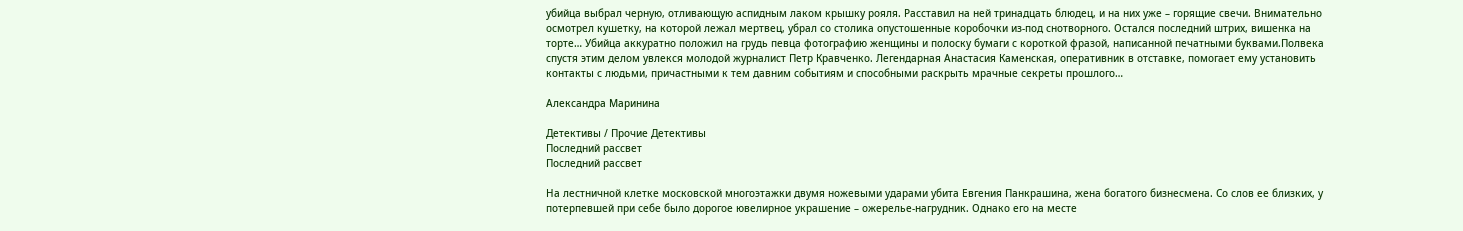убийца выбрал черную, отливающую аспидным лаком крышку рояля. Расставил на ней тринадцать блюдец, и на них уже – горящие свечи. Внимательно осмотрел кушетку, на которой лежал мертвец, убрал со столика опустошенные коробочки из-под снотворного. Остался последний штрих, вишенка на торте… Убийца аккуратно положил на грудь певца фотографию женщины и полоску бумаги с короткой фразой, написанной печатными буквами.Полвека спустя этим делом увлекся молодой журналист Петр Кравченко. Легендарная Анастасия Каменская, оперативник в отставке, помогает ему установить контакты с людьми, причастными к тем давним событиям и способными раскрыть мрачные секреты прошлого…

Александра Маринина

Детективы / Прочие Детективы
Последний рассвет
Последний рассвет

На лестничной клетке московской многоэтажки двумя ножевыми ударами убита Евгения Панкрашина, жена богатого бизнесмена. Со слов ее близких, у потерпевшей при себе было дорогое ювелирное украшение – ожерелье-нагрудник. Однако его на месте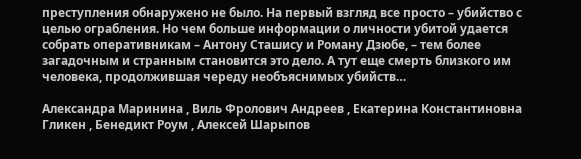преступления обнаружено не было. На первый взгляд все просто – убийство с целью ограбления. Но чем больше информации о личности убитой удается собрать оперативникам – Антону Сташису и Роману Дзюбе, – тем более загадочным и странным становится это дело. А тут еще смерть близкого им человека, продолжившая череду необъяснимых убийств…

Александра Маринина , Виль Фролович Андреев , Екатерина Константиновна Гликен , Бенедикт Роум , Алексей Шарыпов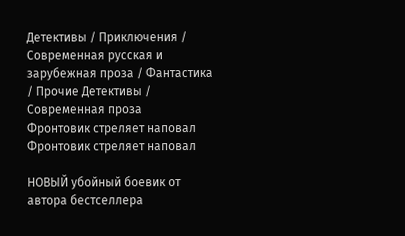Детективы / Приключения / Современная русская и зарубежная проза / Фантастика / Прочие Детективы / Современная проза
Фронтовик стреляет наповал
Фронтовик стреляет наповал

НОВЫЙ убойный боевик от автора бестселлера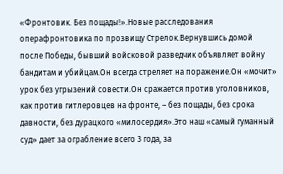«Фронтовик. Без пощады!».Новые расследования операфронтовика по прозвищу Стрелок.Вернувшись домой после Победы, бывший войсковой разведчик объявляет войну бандитам и убийцам.Он всегда стреляет на поражение.Он «мочит» урок без угрызений совести.Он сражается против уголовников, как против гитлеровцев на фронте, – без пощады, без срока давности, без дурацкого «милосердия».Это наш «самый гуманный суд» дает за ограбление всего 3 года, за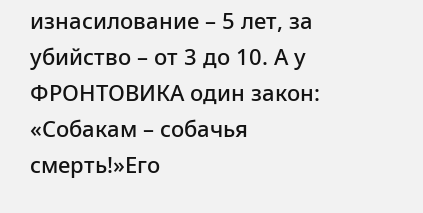изнасилование – 5 лет, за убийство – от 3 до 10. А у ФРОНТОВИКА один закон: «Собакам – собачья смерть!»Его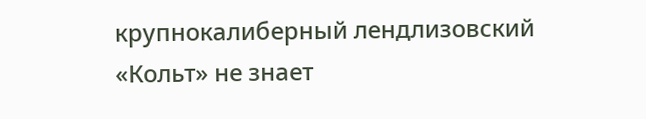крупнокалиберный лендлизовский «Кольт» не знает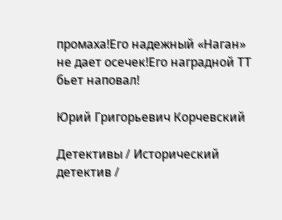промаха!Его надежный «Наган» не дает осечек!Его наградной ТТ бьет наповал!

Юрий Григорьевич Корчевский

Детективы / Исторический детектив /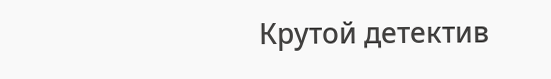Крутой детектив